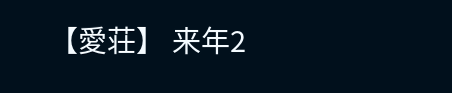【愛荘】 来年2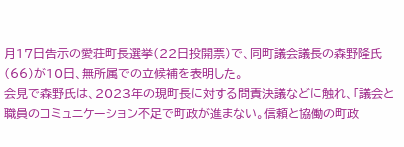月17日告示の愛荘町長選挙(22日投開票)で、同町議会議長の森野隆氏(66)が10日、無所属での立候補を表明した。
会見で森野氏は、2023年の現町長に対する問責決議などに触れ、「議会と職員のコミュニケーション不足で町政が進まない。信頼と協働の町政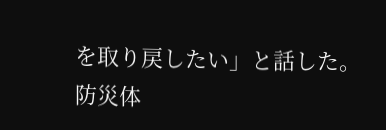を取り戻したい」と話した。
防災体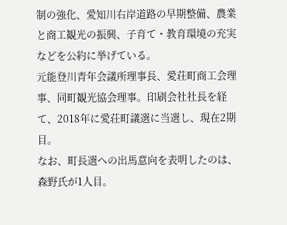制の強化、愛知川右岸道路の早期整備、農業と商工観光の振興、子育て・教育環境の充実などを公約に挙げている。
元能登川青年会議所理事長、愛荘町商工会理事、同町観光協会理事。印刷会社社長を経て、2018年に愛荘町議選に当選し、現在2期目。
なお、町長選への出馬意向を表明したのは、森野氏が1人目。